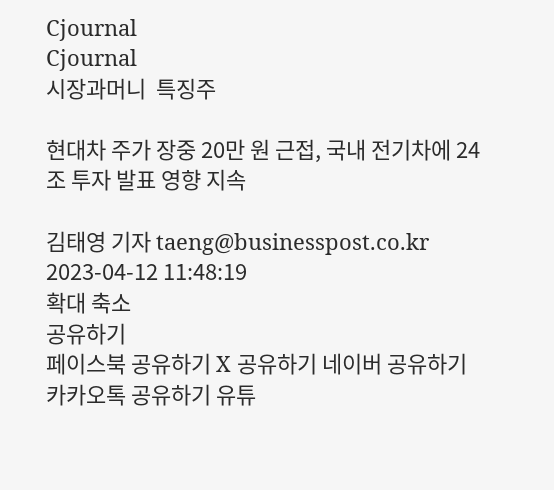Cjournal
Cjournal
시장과머니  특징주

현대차 주가 장중 20만 원 근접, 국내 전기차에 24조 투자 발표 영향 지속

김태영 기자 taeng@businesspost.co.kr 2023-04-12 11:48:19
확대 축소
공유하기
페이스북 공유하기 X 공유하기 네이버 공유하기 카카오톡 공유하기 유튜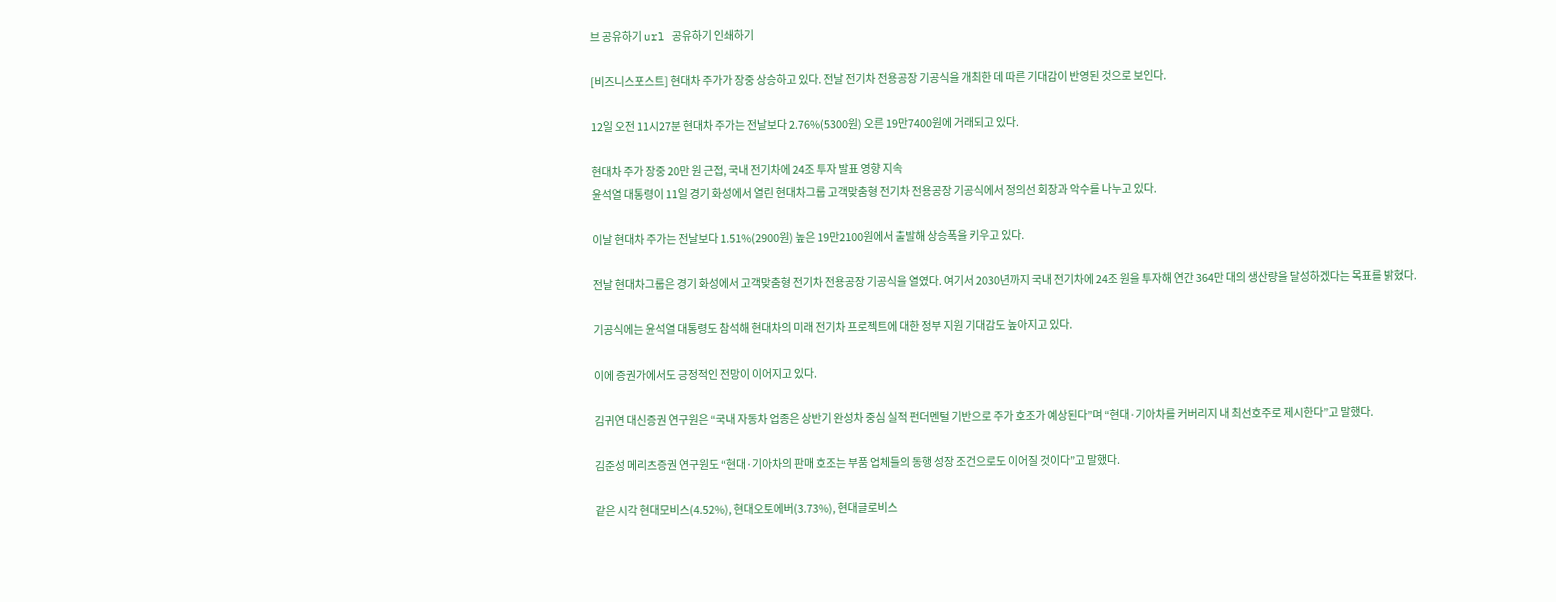브 공유하기 url 공유하기 인쇄하기

[비즈니스포스트] 현대차 주가가 장중 상승하고 있다. 전날 전기차 전용공장 기공식을 개최한 데 따른 기대감이 반영된 것으로 보인다.

12일 오전 11시27분 현대차 주가는 전날보다 2.76%(5300원) 오른 19만7400원에 거래되고 있다.

현대차 주가 장중 20만 원 근접, 국내 전기차에 24조 투자 발표 영향 지속
윤석열 대통령이 11일 경기 화성에서 열린 현대차그룹 고객맞춤형 전기차 전용공장 기공식에서 정의선 회장과 악수를 나누고 있다.

이날 현대차 주가는 전날보다 1.51%(2900원) 높은 19만2100원에서 출발해 상승폭을 키우고 있다.

전날 현대차그룹은 경기 화성에서 고객맞춤형 전기차 전용공장 기공식을 열였다. 여기서 2030년까지 국내 전기차에 24조 원을 투자해 연간 364만 대의 생산량을 달성하겠다는 목표를 밝혔다.

기공식에는 윤석열 대통령도 참석해 현대차의 미래 전기차 프로젝트에 대한 정부 지원 기대감도 높아지고 있다.

이에 증권가에서도 긍정적인 전망이 이어지고 있다.

김귀연 대신증권 연구원은 “국내 자동차 업종은 상반기 완성차 중심 실적 펀더멘털 기반으로 주가 호조가 예상된다”며 “현대·기아차를 커버리지 내 최선호주로 제시한다”고 말했다.

김준성 메리츠증권 연구원도 “현대·기아차의 판매 호조는 부품 업체들의 동행 성장 조건으로도 이어질 것이다”고 말했다.

같은 시각 현대모비스(4.52%), 현대오토에버(3.73%), 현대글로비스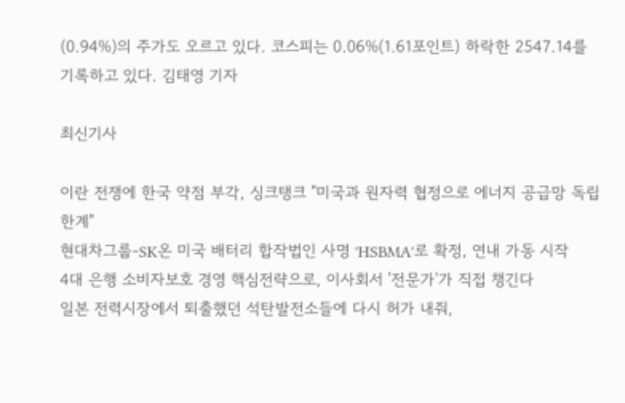(0.94%)의 주가도 오르고 있다. 코스피는 0.06%(1.61포인트) 하락한 2547.14를 기록하고 있다. 김태영 기자

최신기사

이란 전쟁에 한국 약점 부각, 싱크탱크 "미국과 원자력 협정으로 에너지 공급망 독립 한계"
현대차그룹-SK온 미국 배터리 합작법인 사명 'HSBMA'로 확정, 연내 가동 시작
4대 은행 소비자보호 경영 핵심전략으로, 이사회서 '전문가'가 직접 챙긴다
일본 전력시장에서 퇴출했던 석탄발전소들에 다시 허가 내줘,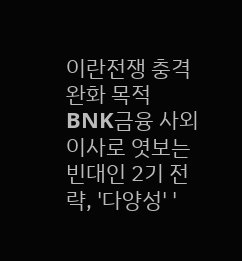이란전쟁 충격 완화 목적
BNK금융 사외이사로 엿보는 빈대인 2기 전략, '다양성' '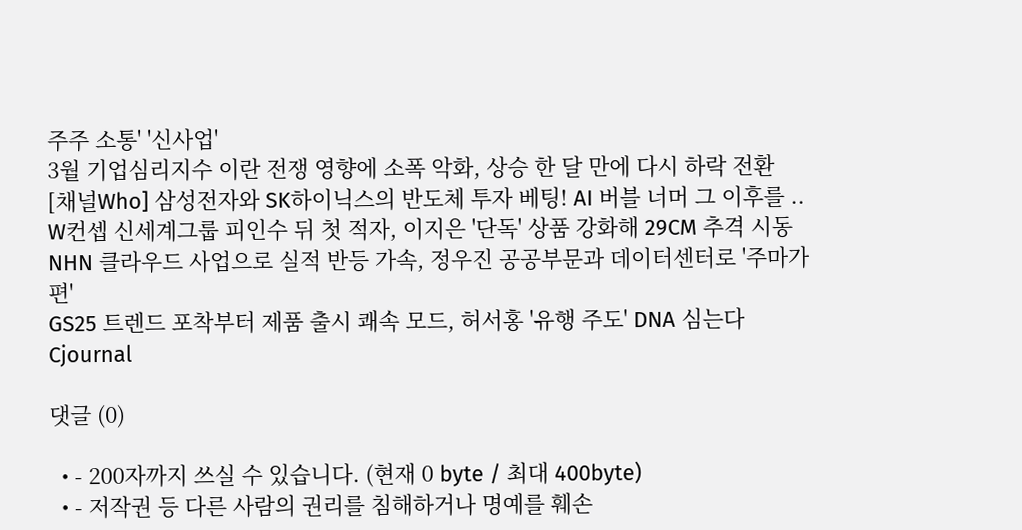주주 소통' '신사업'
3월 기업심리지수 이란 전쟁 영향에 소폭 악화, 상승 한 달 만에 다시 하락 전환
[채널Who] 삼성전자와 SK하이닉스의 반도체 투자 베팅! AI 버블 너머 그 이후를 ..
W컨셉 신세계그룹 피인수 뒤 첫 적자, 이지은 '단독' 상품 강화해 29CM 추격 시동
NHN 클라우드 사업으로 실적 반등 가속, 정우진 공공부문과 데이터센터로 '주마가편'
GS25 트렌드 포착부터 제품 출시 쾌속 모드, 허서홍 '유행 주도' DNA 심는다
Cjournal

댓글 (0)

  • - 200자까지 쓰실 수 있습니다. (현재 0 byte / 최대 400byte)
  • - 저작권 등 다른 사람의 권리를 침해하거나 명예를 훼손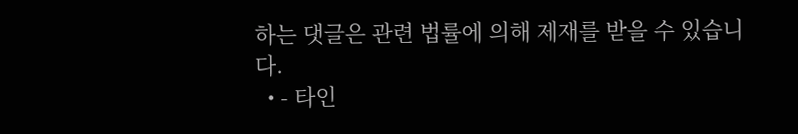하는 댓글은 관련 법률에 의해 제재를 받을 수 있습니다.
  • - 타인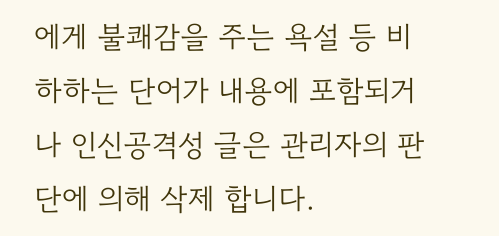에게 불쾌감을 주는 욕설 등 비하하는 단어가 내용에 포함되거나 인신공격성 글은 관리자의 판단에 의해 삭제 합니다.